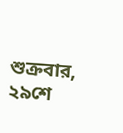শুক্রবার, ২৯শে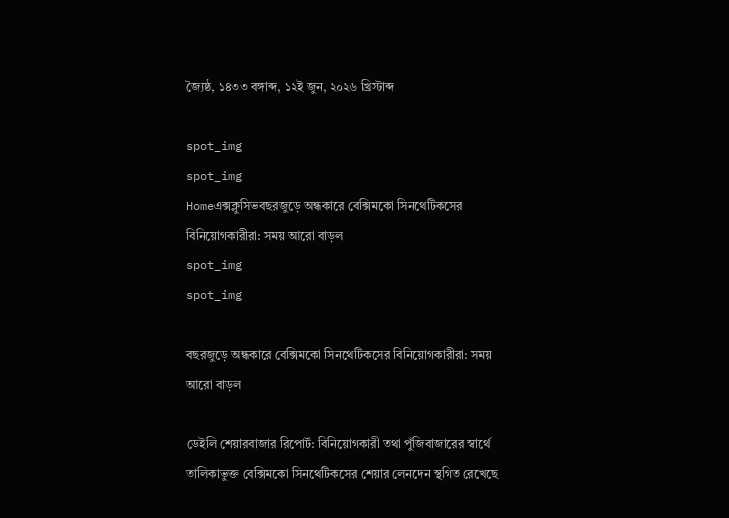জ্যৈষ্ঠ, ১৪৩৩ বঙ্গাব্দ, ১২ই জুন, ২০২৬ খ্রিস্টাব্দ

spot_img
spot_img
Homeএক্সক্লুসিভবছরজুড়ে অন্ধকারে বেক্সিমকো সিনথেটিকসের বিনিয়োগকারীরা: সময় আরো বাড়ল
spot_img
spot_img

বছরজুড়ে অন্ধকারে বেক্সিমকো সিনথেটিকসের বিনিয়োগকারীরা: সময় আরো বাড়ল

ডেইলি শেয়ারবাজার রিপোর্ট: বিনিয়োগকারী তথা পুঁজিবাজারের স্বার্থে তালিকাভুক্ত বেক্সিমকো সিনথেটিকসের শেয়ার লেনদেন স্থগিত রেখেছে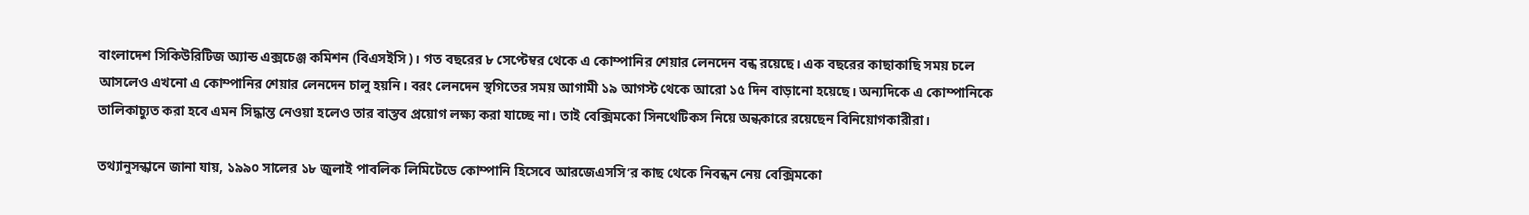বাংলাদেশ সিকিউরিটিজ অ্যান্ড এক্সচেঞ্জ কমিশন (বিএসইসি)। গত বছরের ৮ সেপ্টেম্বর থেকে এ কোম্পানির শেয়ার লেনদেন বন্ধ রয়েছে। এক বছরের কাছাকাছি সময় চলে আসলেও এখনো এ কোম্পানির শেয়ার লেনদেন চালু হয়নি। বরং লেনদেন স্থগিতের সময় আগামী ১৯ আগস্ট থেকে আরো ১৫ দিন বাড়ানো হয়েছে। অন্যদিকে এ কোম্পানিকে তালিকাচ্যুত করা হবে এমন সিদ্ধান্ত নেওয়া হলেও তার বাস্তব প্রয়োগ লক্ষ্য করা যাচ্ছে না। তাই বেক্সিমকো সিনথেটিকস নিয়ে অন্ধকারে রয়েছেন বিনিয়োগকারীরা।

তথ্যানুসন্ধানে জানা যায়, ১৯৯০ সালের ১৮ জুলাই পাবলিক লিমিটেডে কোম্পানি হিসেবে আরজেএসসি’র কাছ থেকে নিবন্ধন নেয় বেক্সিমকো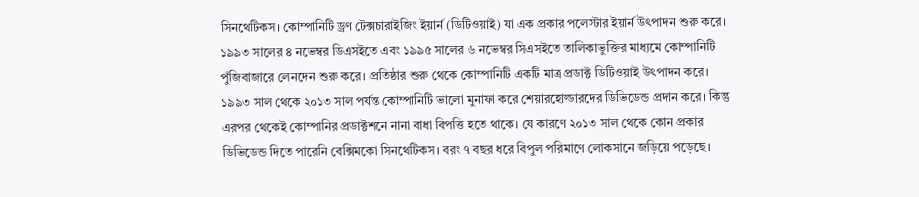সিনথেটিকস। কোম্পানিটি ড্রণ টেক্সচারাইজিং ইয়ার্ন (ডিটিওয়াই) যা এক প্রকার পলেস্টার ইয়ার্ন উৎপাদন শুরু করে। ১৯৯৩ সালের ৪ নভেম্বর ডিএসইতে এবং ১৯৯৫ সালের ৬ নভেম্বর সিএসইতে তালিকাভুক্তির মাধ্যমে কোম্পানিটি পুঁজিবাজারে লেনদেন শুরু করে। প্রতিষ্ঠার শুরু থেকে কোম্পানিটি একটি মাত্র প্রডাক্ট ডিটিওয়াই উৎপাদন করে। ১৯৯৩ সাল থেকে ২০১৩ সাল পর্যন্ত কোম্পানিটি ভালো মুনাফা করে শেয়ারহোল্ডারদের ডিভিডেন্ড প্রদান করে। কিন্তু এরপর থেকেই কোম্পানির প্রডাক্টশনে নানা বাধা বিপত্তি হতে থাকে। যে কারণে ২০১৩ সাল থেকে কোন প্রকার ডিভিডেন্ড দিতে পারেনি বেক্সিমকো সিনথেটিকস। বরং ৭ বছর ধরে বিপুল পরিমাণে লোকসানে জড়িয়ে পড়েছে।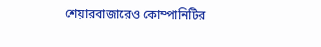শেয়ারবাজারেও কোম্পানিটির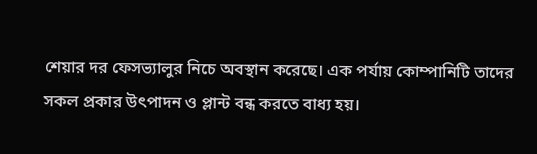শেয়ার দর ফেসভ্যালুর নিচে অবস্থান করেছে। এক পর্যায় কোম্পানিটি তাদের সকল প্রকার উৎপাদন ও প্লান্ট বন্ধ করতে বাধ্য হয়।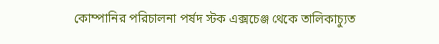কোম্পানির পরিচালনা পর্ষদ স্টক এক্সচেঞ্জ থেকে তালিকাচ্যুত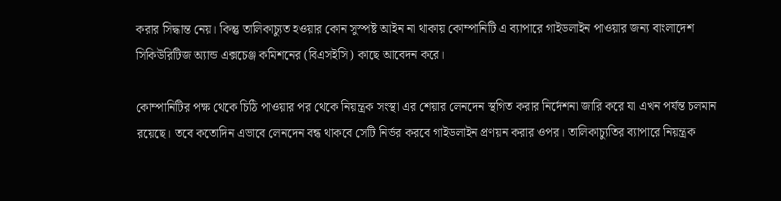করার সিদ্ধান্ত নেয়। কিন্তু তালিকাচ্যুত হওয়ার কোন সুস্পষ্ট আইন না থাকায় কোম্পানিটি এ ব্যাপারে গাইডলাইন পাওয়ার জন্য বাংলাদেশ সিকিউরিটিজ অ্যান্ড এক্সচেঞ্জ কমিশনের (বিএসইসি) কাছে আবেদন করে।

কোম্পানিটির পক্ষ থেকে চিঠি পাওয়ার পর থেকে নিয়ন্ত্রক সংস্থা এর শেয়ার লেনদেন স্থগিত করার নির্দেশনা জারি করে যা এখন পর্যন্ত চলমান রয়েছে। তবে কতোদিন এভাবে লেনদেন বন্ধ থাকবে সেটি নির্ভর করবে গাইডলাইন প্রণয়ন করার ওপর। তালিকাচ্যুতির ব্যাপারে নিয়ন্ত্রক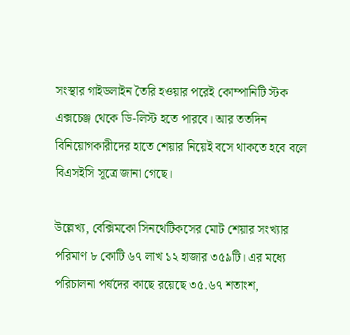সংস্থার গাইডলাইন তৈরি হওয়ার পরেই কোম্পানিটি স্টক এক্সচেঞ্জ থেকে ডি-লিস্ট হতে পারবে। আর ততদিন বিনিয়োগকারীদের হাতে শেয়ার নিয়েই বসে থাকতে হবে বলে বিএসইসি সূত্রে জানা গেছে।

উল্লেখ্য, বেক্সিমকো সিনথেটিকসের মোট শেয়ার সংখ্যার পরিমাণ ৮ কোটি ৬৭ লাখ ১২ হাজার ৩৫৯টি। এর মধ্যে পরিচালনা পর্ষদের কাছে রয়েছে ৩৫.৬৭ শতাংশ,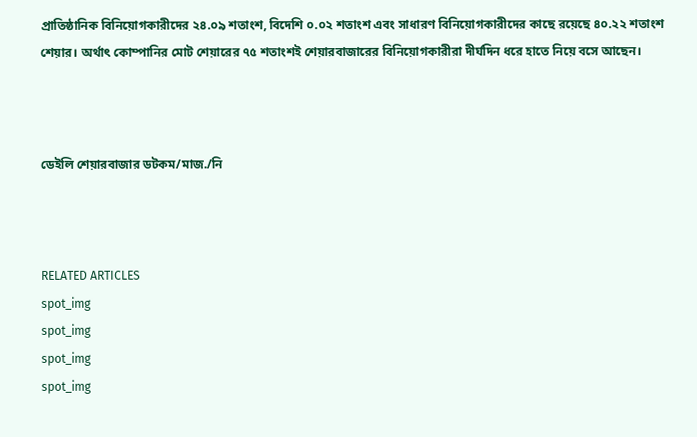প্রাতিষ্ঠানিক বিনিয়োগকারীদের ২৪.০৯ শতাংশ, বিদেশি ০.০২ শতাংশ এবং সাধারণ বিনিয়োগকারীদের কাছে রয়েছে ৪০.২২ শতাংশ শেয়ার। অর্থাৎ কোম্পানির মোট শেয়ারের ৭৫ শতাংশই শেয়ারবাজারের বিনিয়োগকারীরা দীর্ঘদিন ধরে হাতে নিয়ে বসে আছেন।



ডেইলি শেয়ারবাজার ডটকম/মাজ./নি



RELATED ARTICLES
spot_img
spot_img
spot_img
spot_img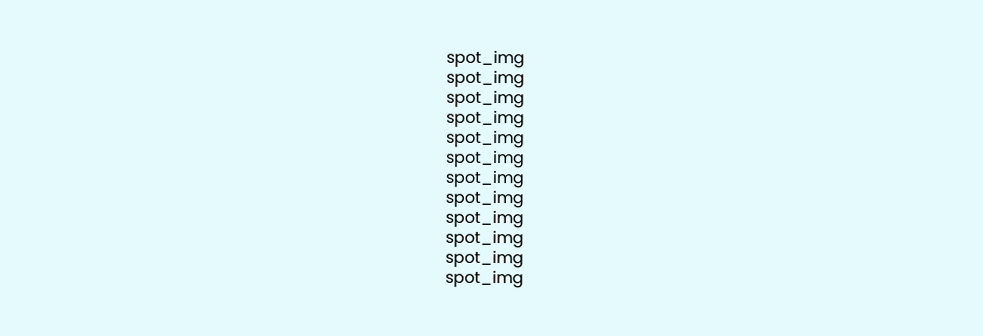spot_img
spot_img
spot_img
spot_img
spot_img
spot_img
spot_img
spot_img
spot_img
spot_img
spot_img
spot_img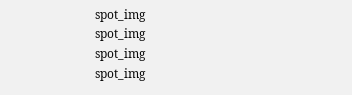spot_img
spot_img
spot_img
spot_img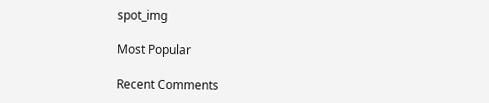spot_img

Most Popular

Recent Comments